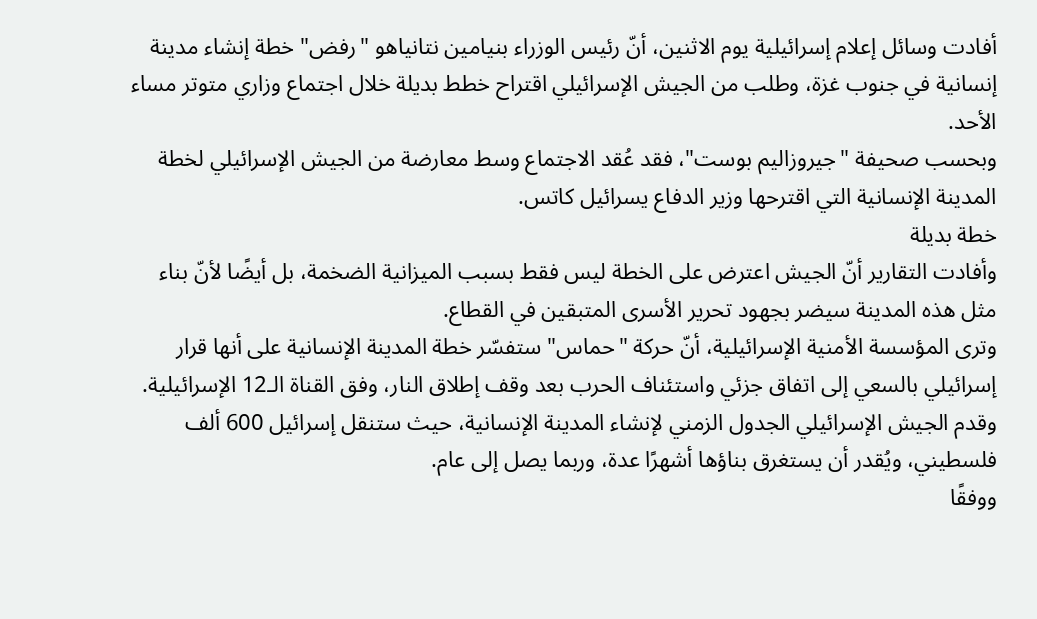أفادت وسائل إعلام إسرائيلية يوم الاثنين، أنّ رئيس الوزراء بنيامين نتانياهو "رفض" خطة إنشاء مدينة إنسانية في جنوب غزة، وطلب من الجيش الإسرائيلي اقتراح خطط بديلة خلال اجتماع وزاري متوتر مساء الأحد.
وبحسب صحيفة "جيروزاليم بوست"، فقد عُقد الاجتماع وسط معارضة من الجيش الإسرائيلي لخطة المدينة الإنسانية التي اقترحها وزير الدفاع يسرائيل كاتس.
خطة بديلة
وأفادت التقارير أنّ الجيش اعترض على الخطة ليس فقط بسبب الميزانية الضخمة، بل أيضًا لأنّ بناء مثل هذه المدينة سيضر بجهود تحرير الأسرى المتبقين في القطاع.
وترى المؤسسة الأمنية الإسرائيلية، أنّ حركة "حماس" ستفسّر خطة المدينة الإنسانية على أنها قرار إسرائيلي بالسعي إلى اتفاق جزئي واستئناف الحرب بعد وقف إطلاق النار، وفق القناة الـ12 الإسرائيلية.
وقدم الجيش الإسرائيلي الجدول الزمني لإنشاء المدينة الإنسانية، حيث ستنقل إسرائيل 600 ألف فلسطيني، ويُقدر أن يستغرق بناؤها أشهرًا عدة، وربما يصل إلى عام.
ووفقًا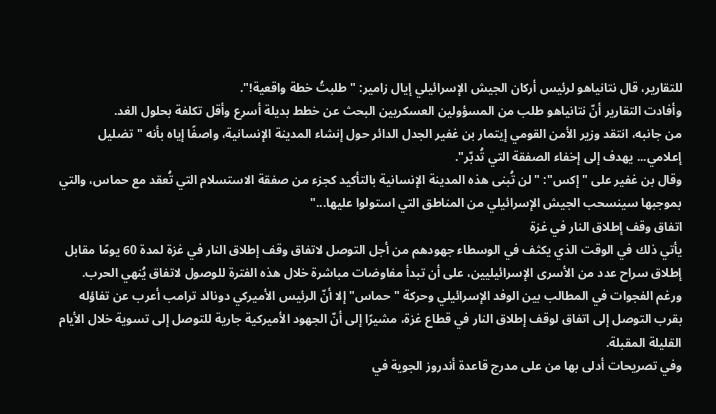للتقارير، قال نتانياهو لرئيس أركان الجيش الإسرائيلي إيال زامير: "طلبتُ خطة واقعية!".
وأفادت التقارير أنّ نتانياهو طلب من المسؤولين العسكريين البحث عن خطط بديلة أسرع وأقل تكلفة بحلول الغد.
من جانبه، انتقد وزير الأمن القومي إيتمار بن غفير الجدل الدائر حول إنشاء المدينة الإنسانية، واصفًا إياه بأنه "تضليل إعلامي... يهدف إلى إخفاء الصفقة التي تُدبّر".
وقال بن غفير على "إكس": "لن تُبنى هذه المدينة الإنسانية بالتأكيد كجزء من صفقة الاستسلام التي تُعقد مع حماس، والتي بموجبها سينسحب الجيش الإسرائيلي من المناطق التي استولوا عليها..."
اتفاق وقف إطلاق النار في غزة
يأتي ذلك في الوقت الذي يكثف في الوسطاء جهودهم من أجل التوصل لاتفاق وقف إطلاق النار في غزة لمدة 60 يومًا مقابل إطلاق سراح عدد من الأسرى الإسرائيليين، على أن تبدأ مفاوضات مباشرة خلال هذه الفترة للوصول لاتفاق يُنهي الحرب.
ورغم الفجوات في المطالب بين الوفد الإسرائيلي وحركة "حماس" إلا أنّ الرئيس الأميركي دونالد ترامب أعرب عن تفاؤله بقرب التوصل إلى اتفاق لوقف إطلاق النار في قطاع غزة، مشيرًا إلى أنّ الجهود الأميركية جارية للتوصل إلى تسوية خلال الأيام القليلة المقبلة.
وفي تصريحات أدلى بها من على مدرج قاعدة أندروز الجوية في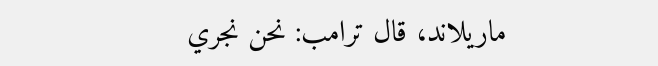ماريلاند، قال ترامب: نحن نجري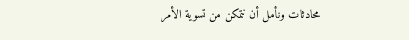محادثات ونأمل أن نتمكن من تسوية الأمر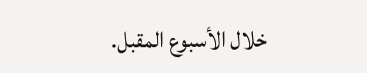خلال الأسبوع المقبل.